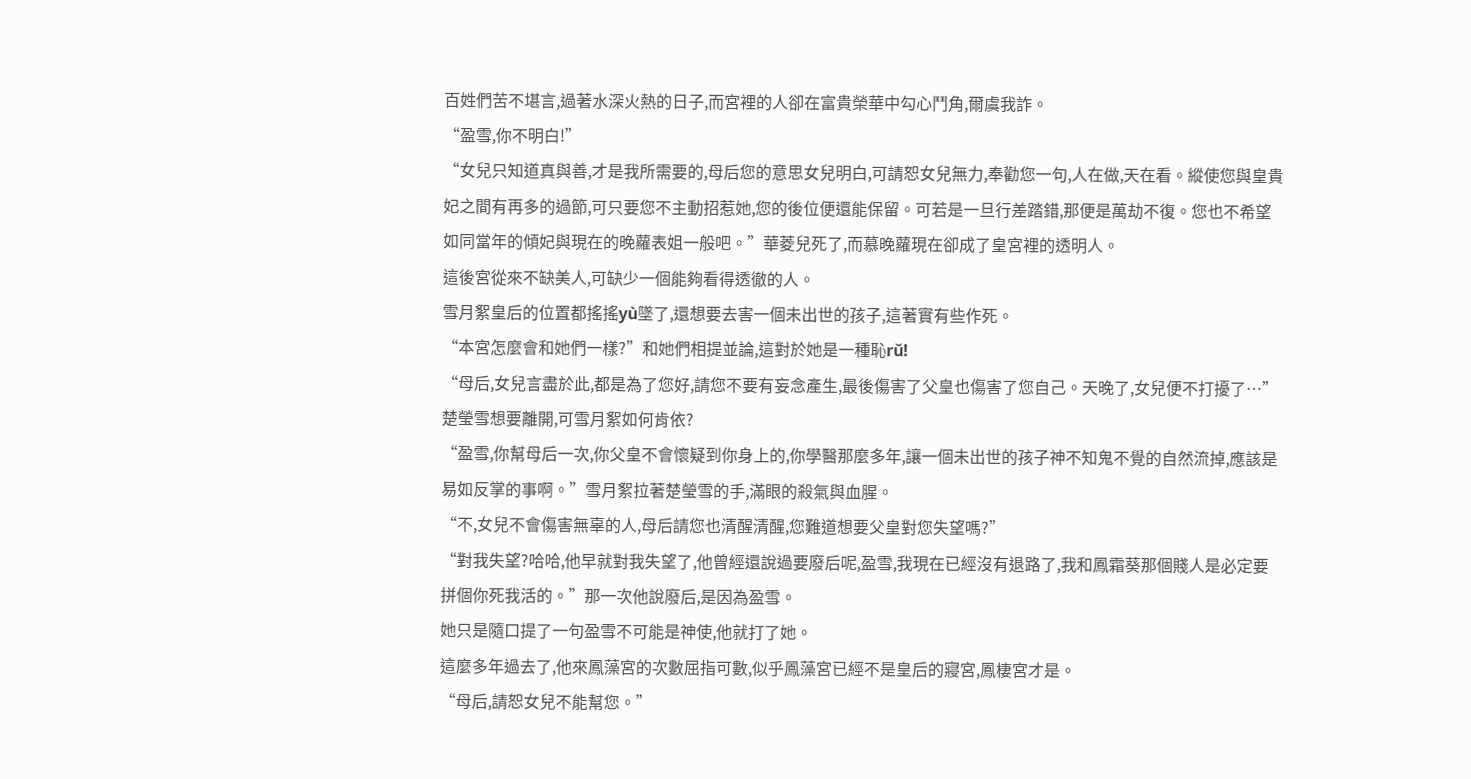百姓們苦不堪言,過著水深火熱的日子,而宮裡的人卻在富貴榮華中勾心鬥角,爾虞我詐。
“盈雪,你不明白!”
“女兒只知道真與善,才是我所需要的,母后您的意思女兒明白,可請恕女兒無力,奉勸您一句,人在做,天在看。縱使您與皇貴妃之間有再多的過節,可只要您不主動招惹她,您的後位便還能保留。可若是一旦行差踏錯,那便是萬劫不復。您也不希望如同當年的傾妃與現在的晚蘿表姐一般吧。”華菱兒死了,而慕晚蘿現在卻成了皇宮裡的透明人。
這後宮從來不缺美人,可缺少一個能夠看得透徹的人。
雪月絮皇后的位置都搖搖yù墜了,還想要去害一個未出世的孩子,這著實有些作死。
“本宮怎麼會和她們一樣?”和她們相提並論,這對於她是一種恥rǔ!
“母后,女兒言盡於此,都是為了您好,請您不要有妄念產生,最後傷害了父皇也傷害了您自己。天晚了,女兒便不打擾了…”楚瑩雪想要離開,可雪月絮如何肯依?
“盈雪,你幫母后一次,你父皇不會懷疑到你身上的,你學醫那麼多年,讓一個未出世的孩子神不知鬼不覺的自然流掉,應該是易如反掌的事啊。”雪月絮拉著楚瑩雪的手,滿眼的殺氣與血腥。
“不,女兒不會傷害無辜的人,母后請您也清醒清醒,您難道想要父皇對您失望嗎?”
“對我失望?哈哈,他早就對我失望了,他曾經還說過要廢后呢,盈雪,我現在已經沒有退路了,我和鳳霜葵那個賤人是必定要拼個你死我活的。”那一次他說廢后,是因為盈雪。
她只是隨口提了一句盈雪不可能是神使,他就打了她。
這麼多年過去了,他來鳳藻宮的次數屈指可數,似乎鳳藻宮已經不是皇后的寢宮,鳳棲宮才是。
“母后,請恕女兒不能幫您。”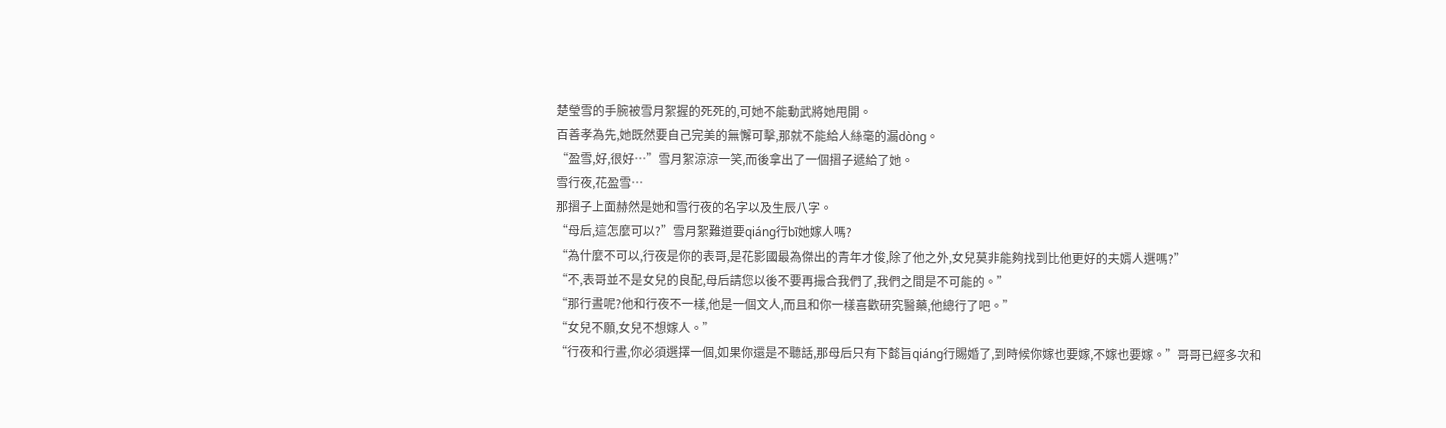楚瑩雪的手腕被雪月絮握的死死的,可她不能動武將她甩開。
百善孝為先,她既然要自己完美的無懈可擊,那就不能給人絲毫的漏dòng。
“盈雪,好,很好…”雪月絮涼涼一笑,而後拿出了一個摺子遞給了她。
雪行夜,花盈雪…
那摺子上面赫然是她和雪行夜的名字以及生辰八字。
“母后,這怎麼可以?”雪月絮難道要qiáng行bī她嫁人嗎?
“為什麼不可以,行夜是你的表哥,是花影國最為傑出的青年才俊,除了他之外,女兒莫非能夠找到比他更好的夫婿人選嗎?”
“不,表哥並不是女兒的良配,母后請您以後不要再撮合我們了,我們之間是不可能的。”
“那行晝呢?他和行夜不一樣,他是一個文人,而且和你一樣喜歡研究醫藥,他總行了吧。”
“女兒不願,女兒不想嫁人。”
“行夜和行晝,你必須選擇一個,如果你還是不聽話,那母后只有下懿旨qiáng行賜婚了,到時候你嫁也要嫁,不嫁也要嫁。”哥哥已經多次和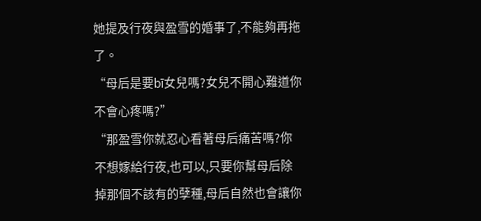她提及行夜與盈雪的婚事了,不能夠再拖了。
“母后是要bī女兒嗎?女兒不開心難道你不會心疼嗎?”
“那盈雪你就忍心看著母后痛苦嗎?你不想嫁給行夜,也可以,只要你幫母后除掉那個不該有的孽種,母后自然也會讓你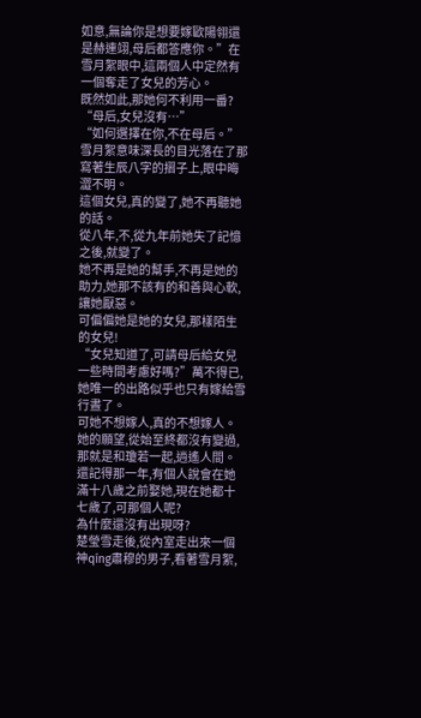如意,無論你是想要嫁歐陽翎還是赫連翊,母后都答應你。”在雪月絮眼中,這兩個人中定然有一個奪走了女兒的芳心。
既然如此,那她何不利用一番?
“母后,女兒沒有…”
“如何選擇在你,不在母后。”雪月絮意味深長的目光落在了那寫著生辰八字的摺子上,眼中晦澀不明。
這個女兒,真的變了,她不再聽她的話。
從八年,不,從九年前她失了記憶之後,就變了。
她不再是她的幫手,不再是她的助力,她那不該有的和善與心軟,讓她厭惡。
可偏偏她是她的女兒,那樣陌生的女兒!
“女兒知道了,可請母后給女兒一些時間考慮好嗎?”萬不得已,她唯一的出路似乎也只有嫁給雪行晝了。
可她不想嫁人,真的不想嫁人。
她的願望,從始至終都沒有變過,那就是和瓊若一起,逍遙人間。
還記得那一年,有個人說會在她滿十八歲之前娶她,現在她都十七歲了,可那個人呢?
為什麼還沒有出現呀?
楚瑩雪走後,從內室走出來一個神qíng肅穆的男子,看著雪月絮,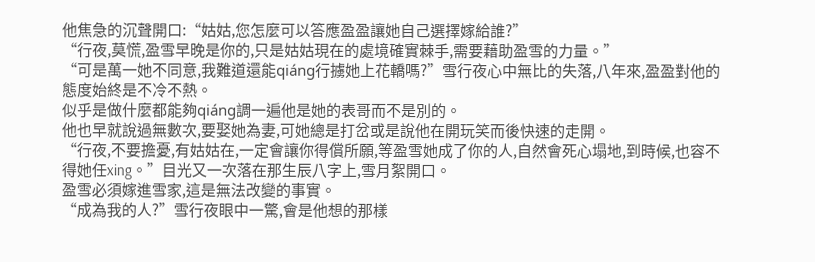他焦急的沉聲開口:“姑姑,您怎麼可以答應盈盈讓她自己選擇嫁給誰?”
“行夜,莫慌,盈雪早晚是你的,只是姑姑現在的處境確實棘手,需要藉助盈雪的力量。”
“可是萬一她不同意,我難道還能qiáng行擄她上花轎嗎?”雪行夜心中無比的失落,八年來,盈盈對他的態度始終是不冷不熱。
似乎是做什麼都能夠qiáng調一遍他是她的表哥而不是別的。
他也早就說過無數次,要娶她為妻,可她總是打岔或是說他在開玩笑而後快速的走開。
“行夜,不要擔憂,有姑姑在,一定會讓你得償所願,等盈雪她成了你的人,自然會死心塌地,到時候,也容不得她任xing。”目光又一次落在那生辰八字上,雪月絮開口。
盈雪必須嫁進雪家,這是無法改變的事實。
“成為我的人?”雪行夜眼中一驚,會是他想的那樣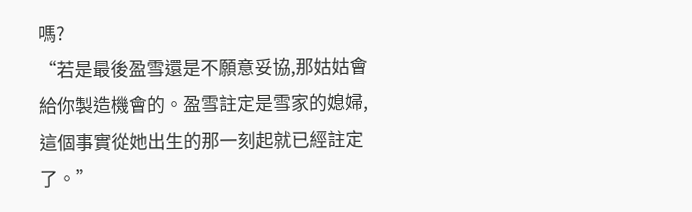嗎?
“若是最後盈雪還是不願意妥協,那姑姑會給你製造機會的。盈雪註定是雪家的媳婦,這個事實從她出生的那一刻起就已經註定了。”